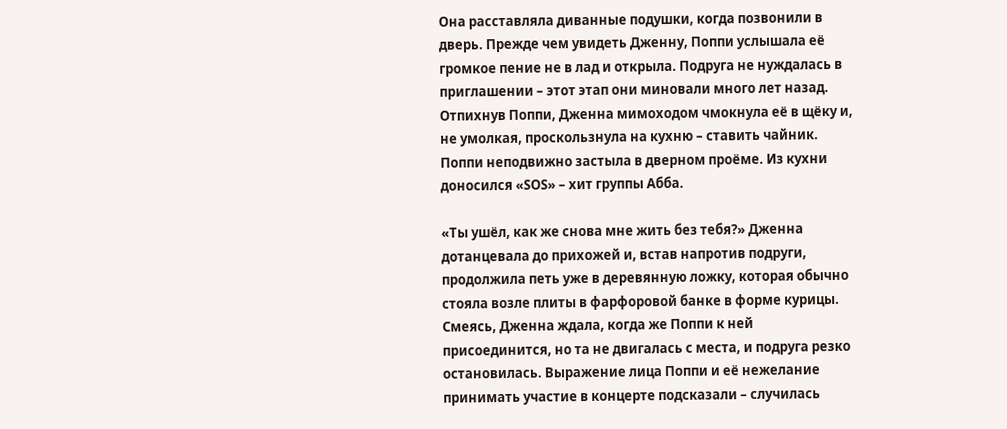Она расставляла диванные подушки, когда позвонили в дверь. Прежде чем увидеть Дженну, Поппи услышала её громкое пение не в лад и открыла. Подруга не нуждалась в приглашении – этот этап они миновали много лет назад. Отпихнув Поппи, Дженна мимоходом чмокнула её в щёку и, не умолкая, проскользнула на кухню – ставить чайник. Поппи неподвижно застыла в дверном проёме. Из кухни доносился «SOS» – хит группы Абба.

«Ты ушёл, как же снова мне жить без тебя?» Дженна дотанцевала до прихожей и, встав напротив подруги, продолжила петь уже в деревянную ложку, которая обычно стояла возле плиты в фарфоровой банке в форме курицы. Смеясь, Дженна ждала, когда же Поппи к ней присоединится, но та не двигалась с места, и подруга резко остановилась. Выражение лица Поппи и её нежелание принимать участие в концерте подсказали – случилась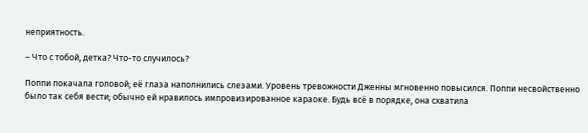неприятность.

– Что с тобой, детка? Что-то случилось?

Поппи покачала головой; её глаза наполнились слезами. Уровень тревожности Дженны мгновенно повысился. Поппи несвойственно было так себя вести; обычно ей нравилось импровизированное караоке. Будь всё в порядке, она схватила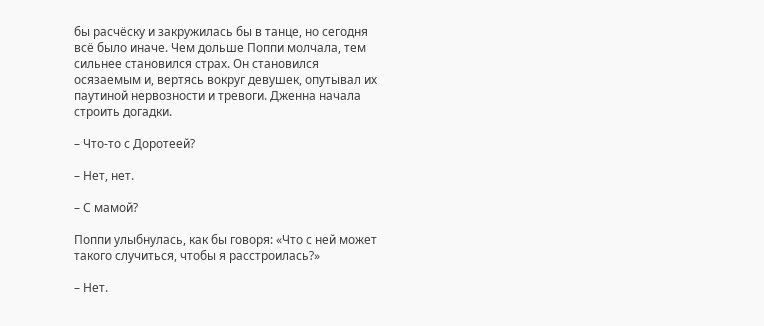бы расчёску и закружилась бы в танце, но сегодня всё было иначе. Чем дольше Поппи молчала, тем сильнее становился страх. Он становился осязаемым и, вертясь вокруг девушек, опутывал их паутиной нервозности и тревоги. Дженна начала строить догадки.

– Что-то с Доротеей?

– Нет, нет.

– С мамой?

Поппи улыбнулась, как бы говоря: «Что с ней может такого случиться, чтобы я расстроилась?»

– Нет.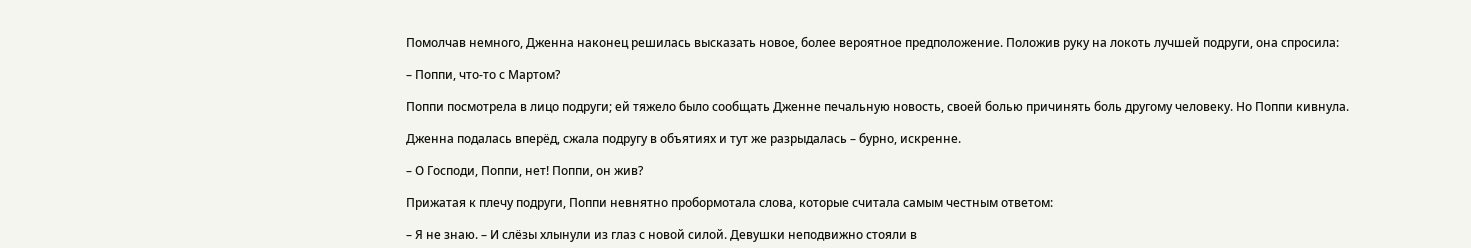Помолчав немного, Дженна наконец решилась высказать новое, более вероятное предположение. Положив руку на локоть лучшей подруги, она спросила:

– Поппи, что-то с Мартом?

Поппи посмотрела в лицо подруги; ей тяжело было сообщать Дженне печальную новость, своей болью причинять боль другому человеку. Но Поппи кивнула.

Дженна подалась вперёд, сжала подругу в объятиях и тут же разрыдалась – бурно, искренне.

– О Господи, Поппи, нет! Поппи, он жив?

Прижатая к плечу подруги, Поппи невнятно пробормотала слова, которые считала самым честным ответом:

– Я не знаю. – И слёзы хлынули из глаз с новой силой. Девушки неподвижно стояли в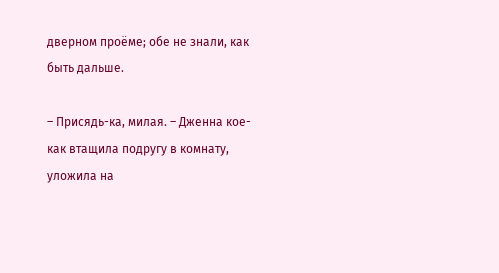дверном проёме; обе не знали, как быть дальше.

– Присядь-ка, милая. – Дженна кое-как втащила подругу в комнату, уложила на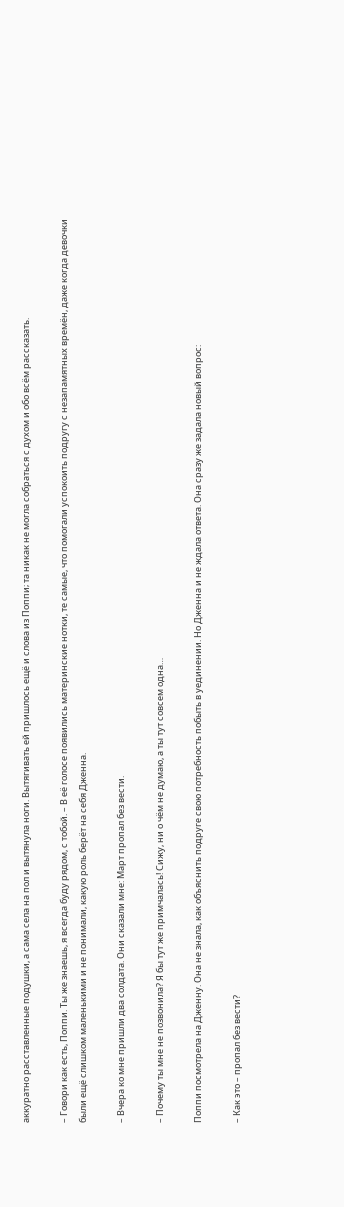аккуратно расставленные подушки, а сама села на пол и вытянула ноги. Вытягивать ей пришлось ещё и слова из Поппи; та никак не могла собраться с духом и обо всём рассказать.

– Говори как есть, Поппи. Ты же знаешь, я всегда буду рядом, с тобой. – В её голосе появились материнские нотки, те самые, что помогали успокоить подругу с незапамятных времён, даже когда девочки были ещё слишком маленькими и не понимали, какую роль берёт на себя Дженна.

– Вчера ко мне пришли два солдата. Они сказали мне: Март пропал без вести.

– Почему ты мне не позвонила? Я бы тут же примчалась! Сижу, ни о чём не думаю, а ты тут совсем одна…

Поппи посмотрела на Дженну. Она не знала, как объяснить подруге свою потребность побыть в уединении. Но Дженна и не ждала ответа. Она сразу же задала новый вопрос:

– Как это – пропал без вести?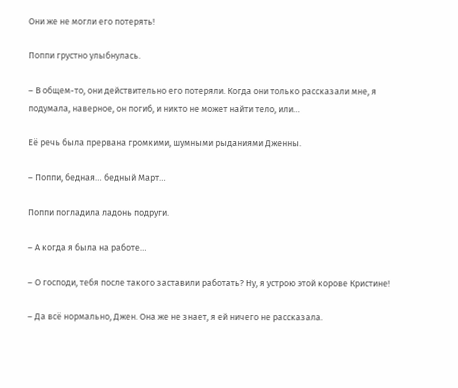Они же не могли его потерять!

Поппи грустно улыбнулась.

– В общем-то, они действительно его потеряли. Когда они только рассказали мне, я подумала, наверное, он погиб, и никто не может найти тело, или…

Её речь была прервана громкими, шумными рыданиями Дженны.

– Поппи, бедная… бедный Март…

Поппи погладила ладонь подруги.

– А когда я была на работе…

– О господи, тебя после такого заставили работать? Ну, я устрою этой корове Кристине!

– Да всё нормально, Джен. Она же не знает, я ей ничего не рассказала.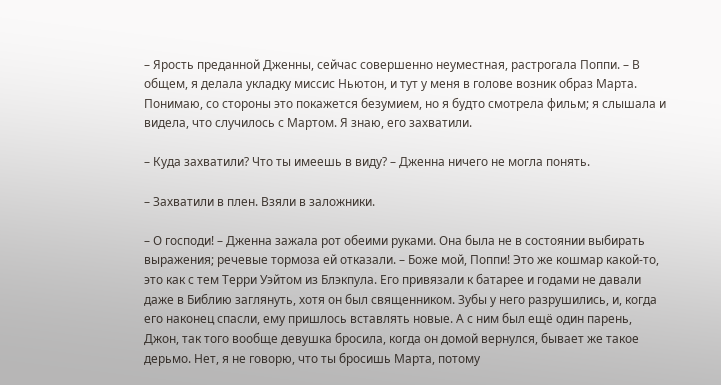– Ярость преданной Дженны, сейчас совершенно неуместная, растрогала Поппи. – В общем, я делала укладку миссис Ньютон, и тут у меня в голове возник образ Марта. Понимаю, со стороны это покажется безумием, но я будто смотрела фильм; я слышала и видела, что случилось с Мартом. Я знаю, его захватили.

– Куда захватили? Что ты имеешь в виду? – Дженна ничего не могла понять.

– Захватили в плен. Взяли в заложники.

– О господи! – Дженна зажала рот обеими руками. Она была не в состоянии выбирать выражения; речевые тормоза ей отказали. – Боже мой, Поппи! Это же кошмар какой-то, это как с тем Терри Уэйтом из Блэкпула. Его привязали к батарее и годами не давали даже в Библию заглянуть, хотя он был священником. Зубы у него разрушились, и, когда его наконец спасли, ему пришлось вставлять новые. А с ним был ещё один парень, Джон, так того вообще девушка бросила, когда он домой вернулся, бывает же такое дерьмо. Нет, я не говорю, что ты бросишь Марта, потому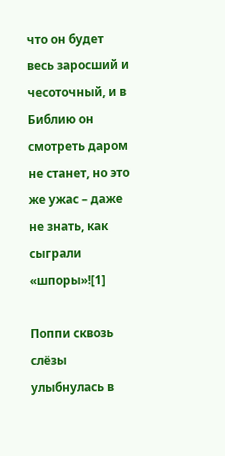что он будет весь заросший и чесоточный, и в Библию он смотреть даром не станет, но это же ужас – даже не знать, как сыграли «шпоры»![1]

Поппи сквозь слёзы улыбнулась в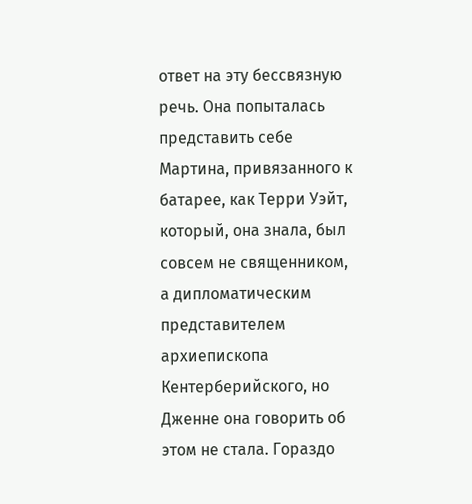ответ на эту бессвязную речь. Она попыталась представить себе Мартина, привязанного к батарее, как Терри Уэйт, который, она знала, был совсем не священником, а дипломатическим представителем архиепископа Кентерберийского, но Дженне она говорить об этом не стала. Гораздо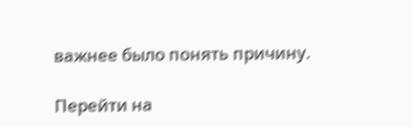важнее было понять причину.

Перейти на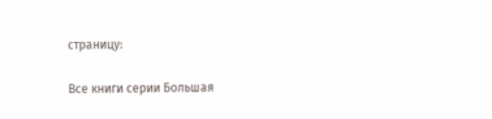страницу:

Все книги серии Большая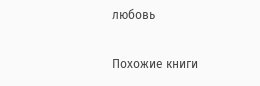любовь

Похожие книги